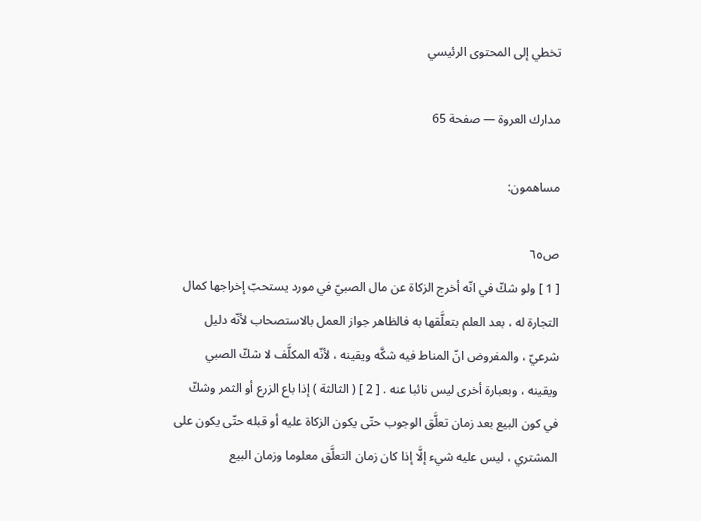تخطي إلى المحتوى الرئيسي

مدارك العروة — صفحة 65

مساهمون:

ص٦٥
[ 1 ] ولو شكّ في انّه أخرج الزكاة عن مال الصبيّ في مورد يستحبّ إخراجها كمال التجارة له ، بعد العلم بتعلَّقها به فالظاهر جواز العمل بالاستصحاب لأنّه دليل شرعيّ ، والمفروض انّ المناط فيه شكَّه ويقينه ، لأنّه المكلَّف لا شكّ الصبي ويقينه ، وبعبارة أخرى ليس نائبا عنه . [ 2 ] ( الثالثة ) إذا باع الزرع أو الثمر وشكّ في كون البيع بعد زمان تعلَّق الوجوب حتّى يكون الزكاة عليه أو قبله حتّى يكون على المشتري ، ليس عليه شيء إلَّا إذا كان زمان التعلَّق معلوما وزمان البيع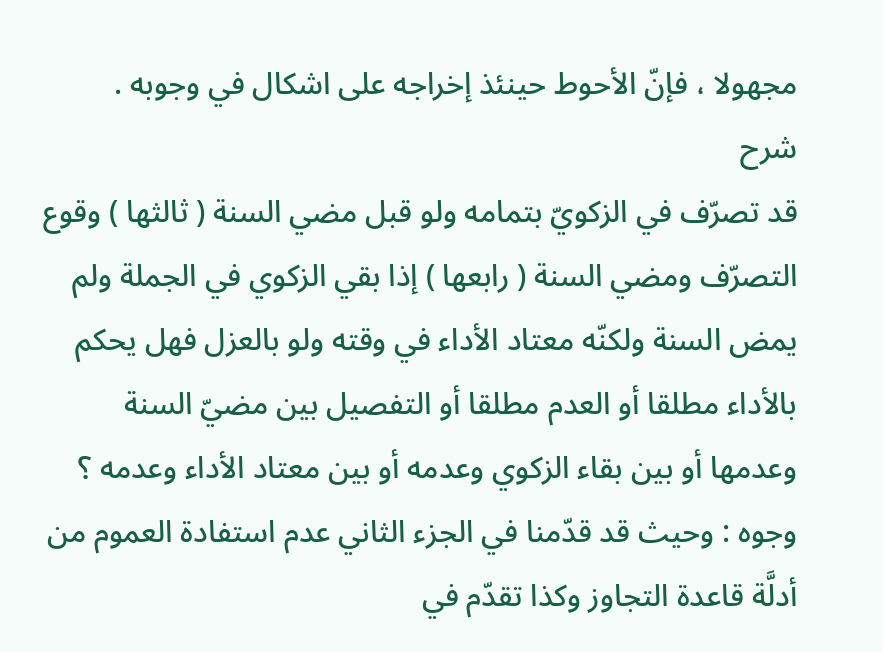مجهولا ، فإنّ الأحوط حينئذ إخراجه على اشكال في وجوبه .
شرح
قد تصرّف في الزكويّ بتمامه ولو قبل مضي السنة ( ثالثها ) وقوع التصرّف ومضي السنة ( رابعها ) إذا بقي الزكوي في الجملة ولم يمض السنة ولكنّه معتاد الأداء في وقته ولو بالعزل فهل يحكم بالأداء مطلقا أو العدم مطلقا أو التفصيل بين مضيّ السنة وعدمها أو بين بقاء الزكوي وعدمه أو بين معتاد الأداء وعدمه ؟ وجوه : وحيث قد قدّمنا في الجزء الثاني عدم استفادة العموم من أدلَّة قاعدة التجاوز وكذا تقدّم في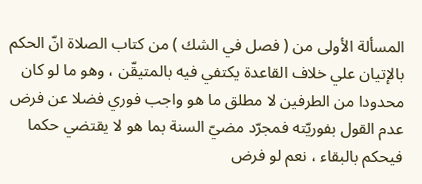المسألة الأولى من ( فصل في الشك ) من كتاب الصلاة انّ الحكم بالإتيان علي خلاف القاعدة يكتفي فيه بالمتيقّن ، وهو ما لو كان محدودا من الطرفين لا مطلق ما هو واجب فوري فضلا عن فرض عدم القول بفوريّته فمجرّد مضيّ السنة بما هو لا يقتضي حكما فيحكم بالبقاء ، نعم لو فرض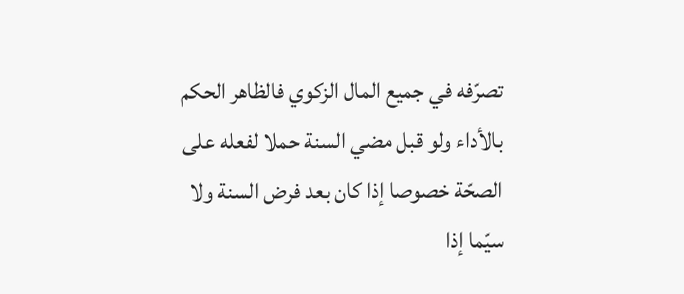تصرّفه في جميع المال الزكوي فالظاهر الحكم بالأداء ولو قبل مضي السنة حملا لفعله على الصحّة خصوصا إذا كان بعد فرض السنة ولا سيّما إذا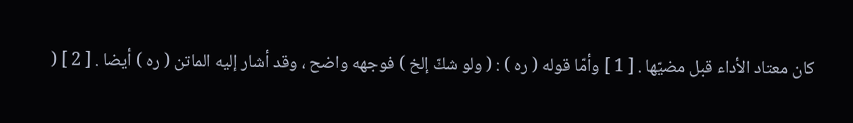كان معتاد الأداء قبل مضيّها . [ 1 ] وأمّا قوله ( ره ) : ( ولو شكّ إلخ ) فوجهه واضح ، وقد أشار إليه الماتن ( ره ) أيضا . [ 2 ] (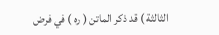الثالثة ) قد ذكر الماتن ( ره ) في فرض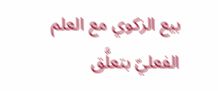بيع الزكوي مع العلم الفعليّ بتعلَّق